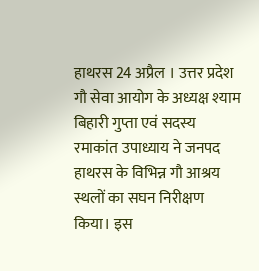हाथरस 24 अप्रैल । उत्तर प्रदेश गौ सेवा आयोग के अध्यक्ष श्याम बिहारी गुप्ता एवं सदस्य रमाकांत उपाध्याय ने जनपद हाथरस के विभिन्न गौ आश्रय स्थलों का सघन निरीक्षण किया। इस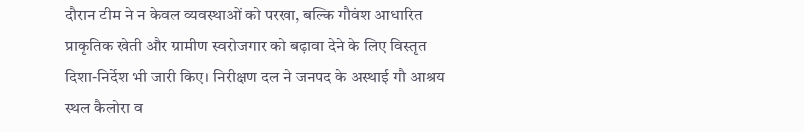दौरान टीम ने न केवल व्यवस्थाओं को परखा, बल्कि गौवंश आधारित प्राकृतिक खेती और ग्रामीण स्वरोजगार को बढ़ावा देने के लिए विस्तृत दिशा-निर्देश भी जारी किए। निरीक्षण दल ने जनपद के अस्थाई गौ आश्रय स्थल कैलोरा व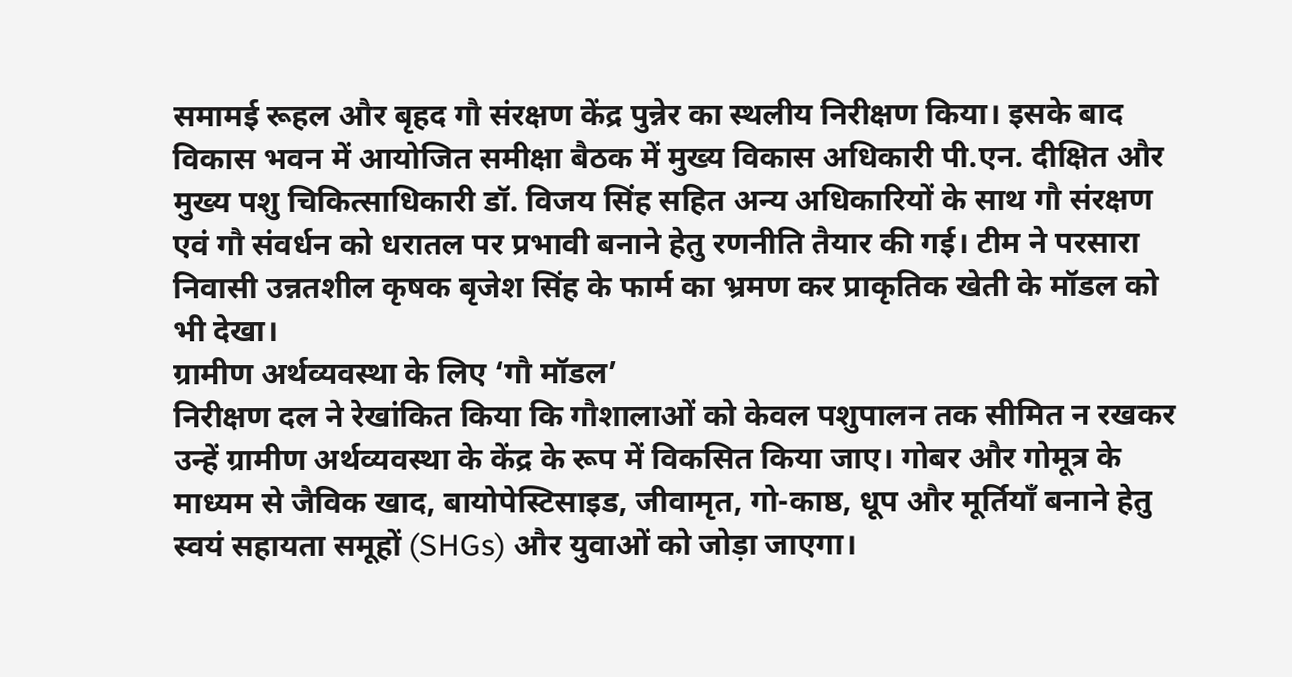समामई रूहल और बृहद गौ संरक्षण केंद्र पुन्नेर का स्थलीय निरीक्षण किया। इसके बाद विकास भवन में आयोजित समीक्षा बैठक में मुख्य विकास अधिकारी पी.एन. दीक्षित और मुख्य पशु चिकित्साधिकारी डॉ. विजय सिंह सहित अन्य अधिकारियों के साथ गौ संरक्षण एवं गौ संवर्धन को धरातल पर प्रभावी बनाने हेतु रणनीति तैयार की गई। टीम ने परसारा निवासी उन्नतशील कृषक बृजेश सिंह के फार्म का भ्रमण कर प्राकृतिक खेती के मॉडल को भी देखा।
ग्रामीण अर्थव्यवस्था के लिए ‘गौ मॉडल’
निरीक्षण दल ने रेखांकित किया कि गौशालाओं को केवल पशुपालन तक सीमित न रखकर उन्हें ग्रामीण अर्थव्यवस्था के केंद्र के रूप में विकसित किया जाए। गोबर और गोमूत्र के माध्यम से जैविक खाद, बायोपेस्टिसाइड, जीवामृत, गो-काष्ठ, धूप और मूर्तियाँ बनाने हेतु स्वयं सहायता समूहों (SHGs) और युवाओं को जोड़ा जाएगा।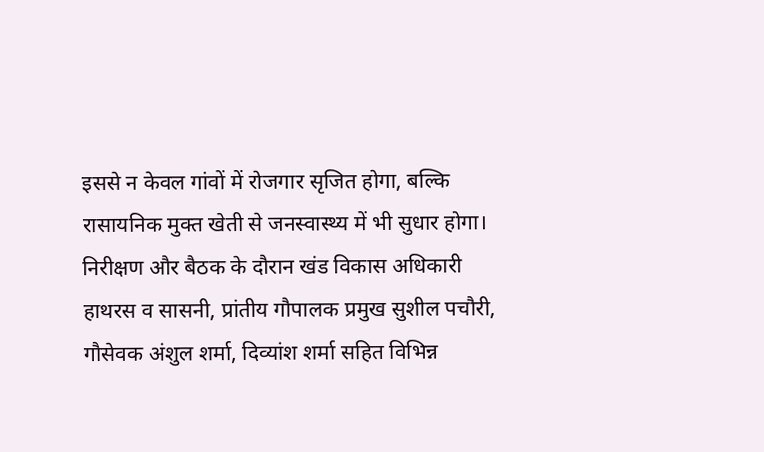इससे न केवल गांवों में रोजगार सृजित होगा, बल्कि रासायनिक मुक्त खेती से जनस्वास्थ्य में भी सुधार होगा। निरीक्षण और बैठक के दौरान खंड विकास अधिकारी हाथरस व सासनी, प्रांतीय गौपालक प्रमुख सुशील पचौरी, गौसेवक अंशुल शर्मा, दिव्यांश शर्मा सहित विभिन्न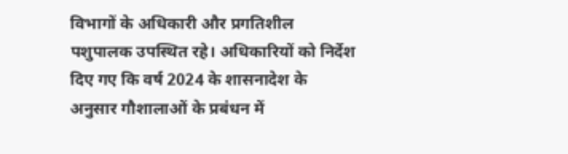विभागों के अधिकारी और प्रगतिशील पशुपालक उपस्थित रहे। अधिकारियों को निर्देश दिए गए कि वर्ष 2024 के शासनादेश के अनुसार गौशालाओं के प्रबंधन में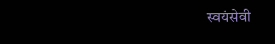स्वयंसेवी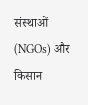संस्थाओं (NGOs) और किसान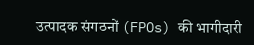उत्पादक संगठनों (FPOs) की भागीदारी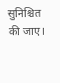सुनिश्चित की जाए।